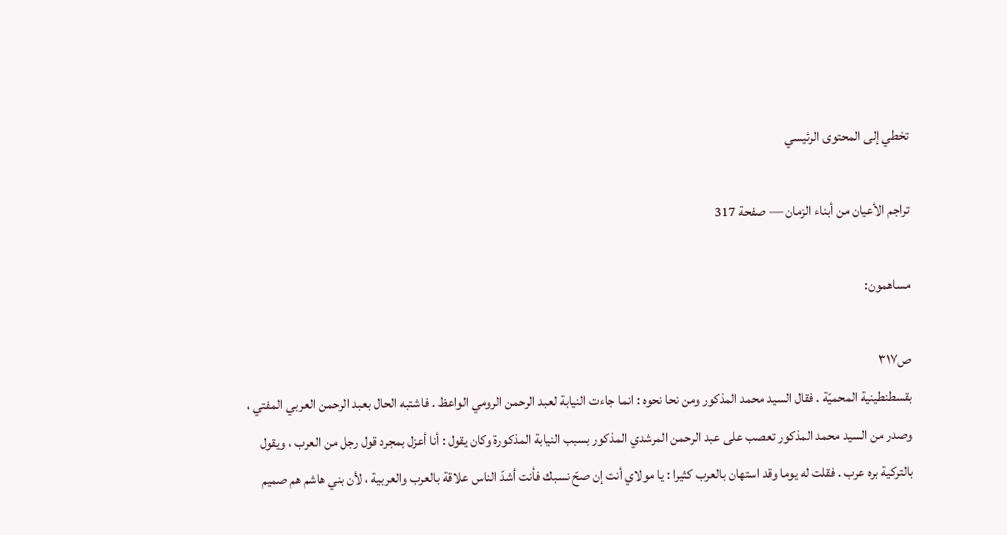تخطي إلى المحتوى الرئيسي

تراجم الأعيان من أبناء الزمان — صفحة 317

مساهمون:

ص٣١٧
بقسطنطينية المحميّة . فقال السيد محمد المذكور ومن نحا نحوه : انما جاءت النيابة لعبد الرحمن الرومي الواعظ . فاشتبه الحال بعبد الرحمن العربي المفتي ، وصدر من السيد محمد المذكور تعصب على عبد الرحمن المرشدي المذكور بسبب النيابة المذكورة وكان يقول : أنا أعزل بمجرد قول رجل من العرب ، ويقول بالتركية بره عرب . فقلت له يوما وقد استهان بالعرب كثيرا : يا مولاي أنت إن صحّ نسبك فأنت أشدّ الناس علاقة بالعرب والعربية ، لأن بني هاشم هم صميم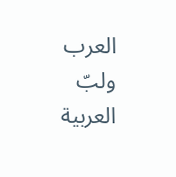العرب ولبّ العربية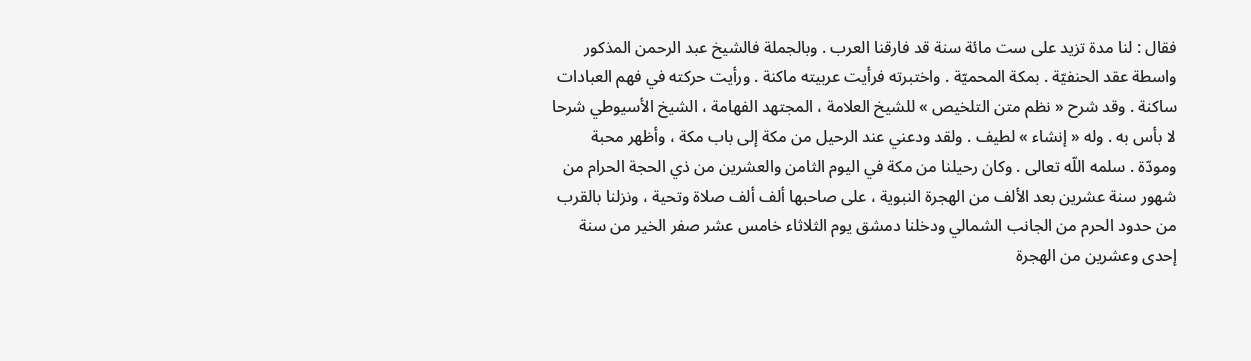فقال : لنا مدة تزيد على ست مائة سنة قد فارقنا العرب . وبالجملة فالشيخ عبد الرحمن المذكور واسطة عقد الحنفيّة . بمكة المحميّة . واختبرته فرأيت عربيته ماكنة . ورأيت حركته في فهم العبادات ساكنة . وقد شرح « نظم متن التلخيص » للشيخ العلامة ، المجتهد الفهامة ، الشيخ الأسيوطي شرحا لا بأس به . وله « إنشاء » لطيف . ولقد ودعني عند الرحيل من مكة إلى باب مكة ، وأظهر محبة ومودّة . سلمه اللّه تعالى . وكان رحيلنا من مكة في اليوم الثامن والعشرين من ذي الحجة الحرام من شهور سنة عشرين بعد الألف من الهجرة النبوية ، على صاحبها ألف ألف صلاة وتحية ، ونزلنا بالقرب من حدود الحرم من الجانب الشمالي ودخلنا دمشق يوم الثلاثاء خامس عشر صفر الخير من سنة إحدى وعشرين من الهجرة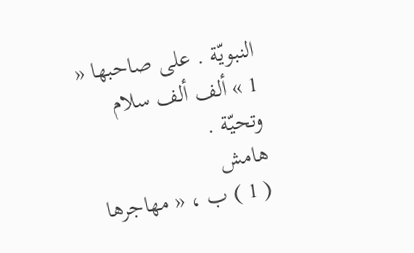النبويّة . على صاحبها « 1 » ألف ألف سلام وتحيّة .
هامش
( 1 ) ب ، « مهاجرها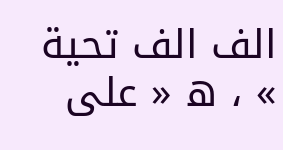الف الف تحية » ، ه « على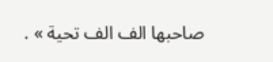صاحبها الف الف تحية » .